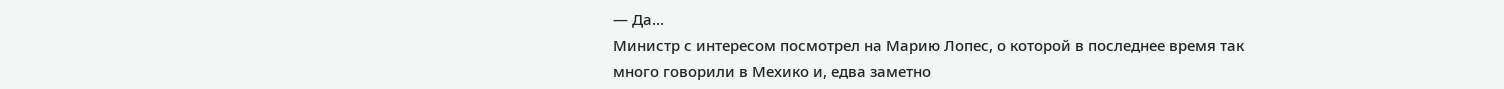— Да…
Министр с интересом посмотрел на Марию Лопес, о которой в последнее время так много говорили в Мехико и, едва заметно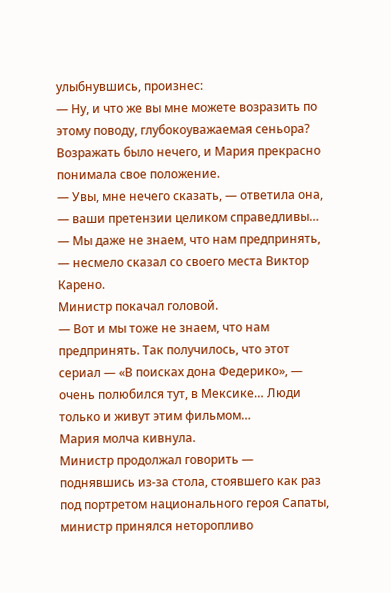улыбнувшись, произнес:
— Ну, и что же вы мне можете возразить по этому поводу, глубокоуважаемая сеньора?
Возражать было нечего, и Мария прекрасно понимала свое положение.
— Увы, мне нечего сказать, — ответила она, — ваши претензии целиком справедливы…
— Мы даже не знаем, что нам предпринять, — несмело сказал со своего места Виктор Карено.
Министр покачал головой.
— Вот и мы тоже не знаем, что нам предпринять. Так получилось, что этот сериал — «В поисках дона Федерико», — очень полюбился тут, в Мексике… Люди только и живут этим фильмом…
Мария молча кивнула.
Министр продолжал говорить — поднявшись из-за стола, стоявшего как раз под портретом национального героя Сапаты, министр принялся неторопливо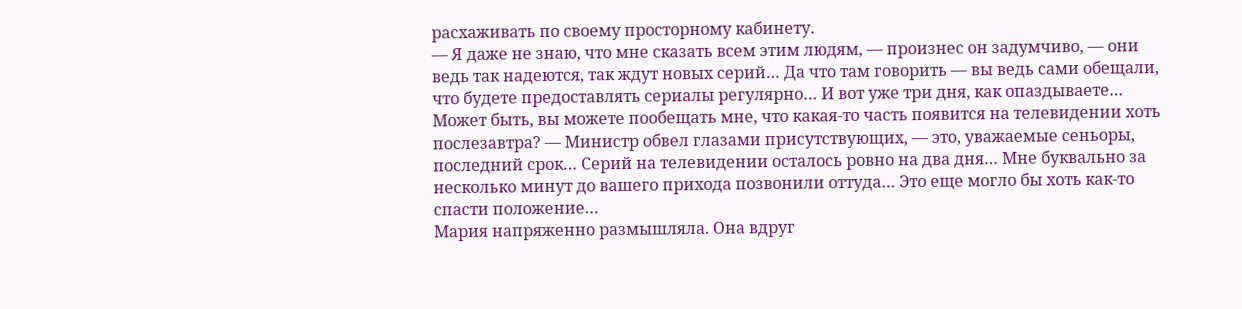расхаживать по своему просторному кабинету.
— Я даже не знаю, что мне сказать всем этим людям, — произнес он задумчиво, — они ведь так надеются, так ждут новых серий… Да что там говорить — вы ведь сами обещали, что будете предоставлять сериалы регулярно… И вот уже три дня, как опаздываете… Может быть, вы можете пообещать мне, что какая-то часть появится на телевидении хоть послезавтра? — Министр обвел глазами присутствующих, — это, уважаемые сеньоры, последний срок… Серий на телевидении осталось ровно на два дня… Мне буквально за несколько минут до вашего прихода позвонили оттуда… Это еще могло бы хоть как-то спасти положение…
Мария напряженно размышляла. Она вдруг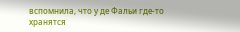вспомнила, что у де Фальи где-то хранятся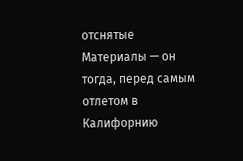отснятые Материалы — он тогда, перед самым отлетом в Калифорнию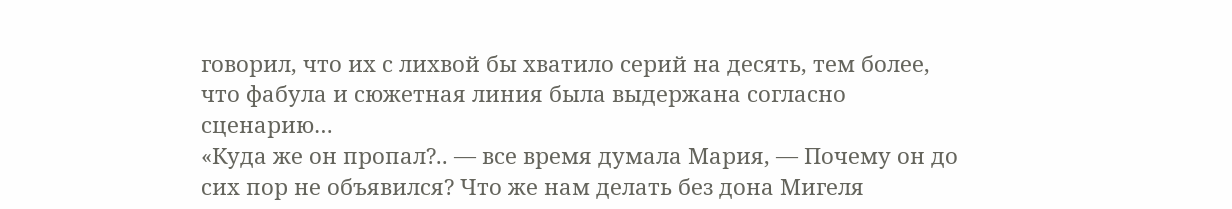говорил, что их с лихвой бы хватило серий на десять, тем более, что фабула и сюжетная линия была выдержана согласно сценарию…
«Куда же он пропал?.. — все время думала Мария, — Почему он до сих пор не объявился? Что же нам делать без дона Мигеля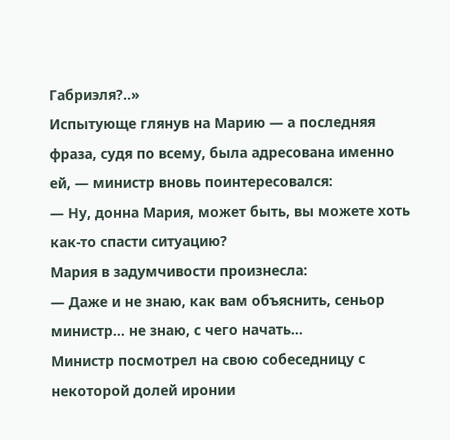Габриэля?..»
Испытующе глянув на Марию — а последняя фраза, судя по всему, была адресована именно ей, — министр вновь поинтересовался:
— Ну, донна Мария, может быть, вы можете хоть как-то спасти ситуацию?
Мария в задумчивости произнесла:
— Даже и не знаю, как вам объяснить, сеньор министр… не знаю, с чего начать…
Министр посмотрел на свою собеседницу с некоторой долей иронии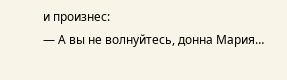и произнес:
— А вы не волнуйтесь, донна Мария…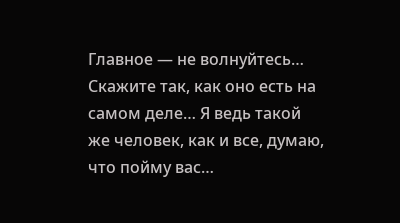Главное — не волнуйтесь… Скажите так, как оно есть на самом деле… Я ведь такой же человек, как и все, думаю, что пойму вас…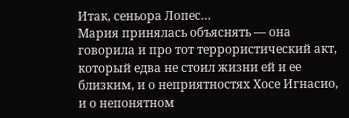Итак, сеньора Лопес…
Мария принялась объяснять — она говорила и про тот террористический акт, который едва не стоил жизни ей и ее близким, и о неприятностях Хосе Игнасио, и о непонятном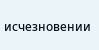исчезновении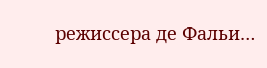режиссера де Фальи…